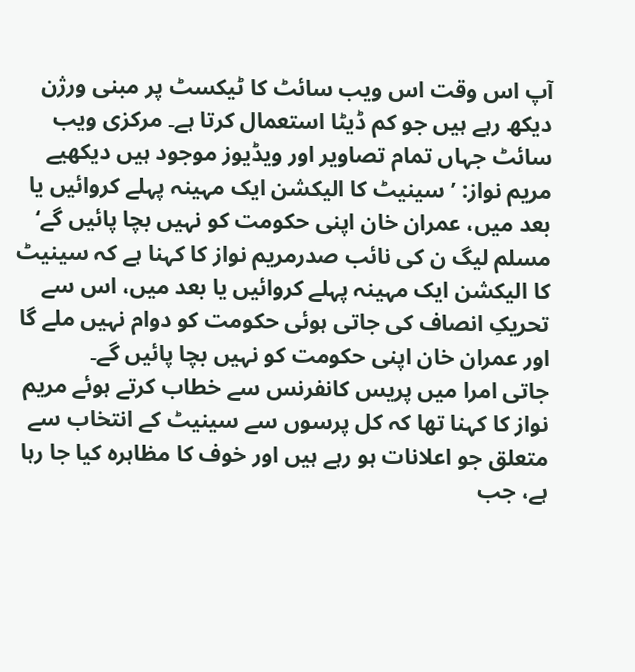آپ اس وقت اس ویب سائٹ کا ٹیکسٹ پر مبنی ورژن دیکھ رہے ہیں جو کم ڈیٹا استعمال کرتا ہے۔ مرکزی ویب سائٹ جہاں تمام تصاویر اور ویڈیوز موجود ہیں دیکھیے
مریم نواز: ’سینیٹ کا الیکشن ایک مہینہ پہلے کروائیں یا بعد میں، عمران خان اپنی حکومت کو نہیں بچا پائیں گے‘
مسلم لیگ ن کی نائب صدرمریم نواز کا کہنا ہے کہ سینیٹ کا الیکشن ایک مہینہ پہلے کروائیں یا بعد میں، اس سے تحریکِ انصاف کی جاتی ہوئی حکومت کو دوام نہیں ملے گا اور عمران خان اپنی حکومت کو نہیں بچا پائیں گے۔
جاتی امرا میں پریس کانفرنس سے خطاب کرتے ہوئے مریم نواز کا کہنا تھا کہ کل پرسوں سے سینیٹ کے انتخاب سے متعلق جو اعلانات ہو رہے ہیں اور خوف کا مظاہرہ کیا جا رہا ہے، جب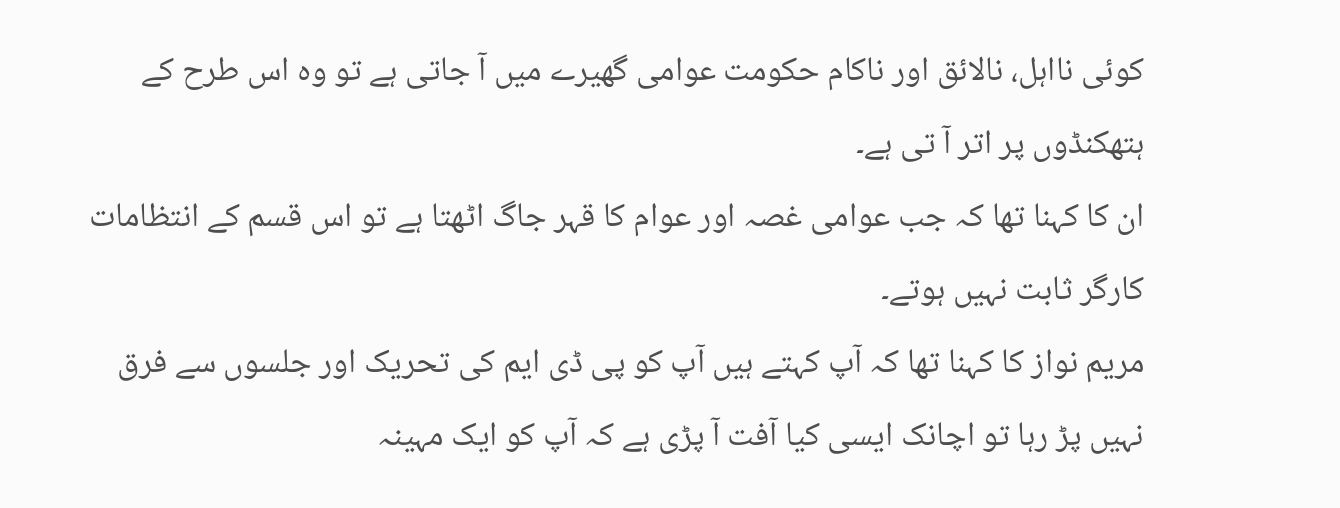کوئی نااہل، نالائق اور ناکام حکومت عوامی گھیرے میں آ جاتی ہے تو وہ اس طرح کے ہتھکنڈوں پر اتر آ تی ہے۔
ان کا کہنا تھا کہ جب عوامی غصہ اور عوام کا قہر جاگ اٹھتا ہے تو اس قسم کے انتظامات کارگر ثابت نہیں ہوتے۔
مریم نواز کا کہنا تھا کہ آپ کہتے ہیں آپ کو پی ڈی ایم کی تحریک اور جلسوں سے فرق نہیں پڑ رہا تو اچانک ایسی کیا آفت آ پڑی ہے کہ آپ کو ایک مہینہ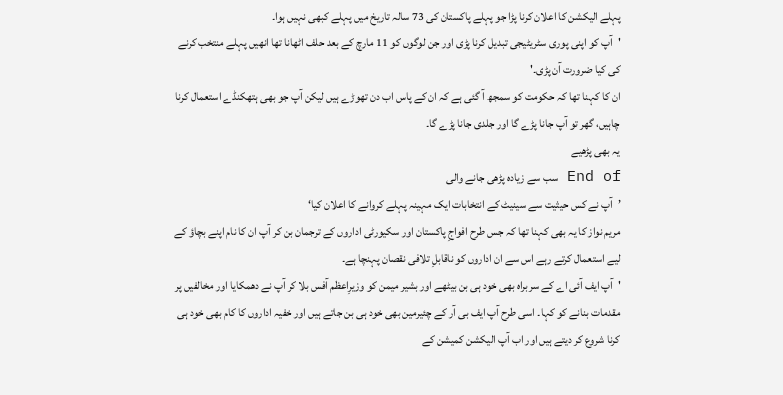پہلے الیکشن کا اعلان کرنا پڑا جو پہلے پاکستان کی 73 سالہ تاریخ میں پہلے کبھی نہیں ہوا۔
'آپ کو اپنی پوری سٹریٹیجی تبدیل کرنا پڑی اور جن لوگوں کو 11 مارچ کے بعد حلف اٹھانا تھا انھیں پہلے منتخب کرنے کی کیا ضرورت آن پڑی۔'
ان کا کہنا تھا کہ حکومت کو سمجھ آ گئی ہے کہ ان کے پاس اب دن تھوڑے ہیں لیکن آپ جو بھی ہتھکنڈے استعمال کرنا چاہیں، گھر تو آپ جانا پڑے گا اور جلدی جانا پڑے گا۔
یہ بھی پڑھیے
End of سب سے زیادہ پڑھی جانے والی
’آپ نے کس حیثیت سے سینیٹ کے انتخابات ایک مہینہ پہلے کروانے کا اعلان کیا‘
مریم نواز کا یہ بھی کہنا تھا کہ جس طرح افواجِ پاکستان اور سکیورٹی اداروں کے ترجمان بن کر آپ ان کا نام اپنے بچاؤ کے لیے استعمال کرتے رہے اس سے ان اداروں کو ناقابلِ تلافی نقصان پہنچا ہے۔
'آپ ایف آئی اے کے سربراہ بھی خود ہی بن بیٹھے اور بشیر میمن کو وزیرِاعظم آفس بلا کر آپ نے دھمکایا اور مخالفیں پر مقدمات بنانے کو کہا۔ اسی طرح آپ ایف بی آر کے چئیرمین بھی خود ہی بن جاتے ہیں اور خفیہ اداروں کا کام بھی خود ہی کرنا شروع کر دیتے ہیں اور اب آپ الیکشن کمیشن کے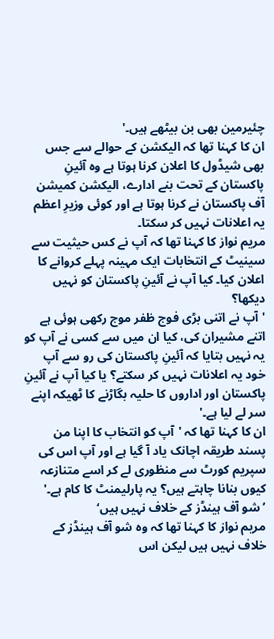چئیرمین بھی بن بیٹھے ہیں۔'
ان کا کہنا تھا کہ الیکشن کے حوالے سے جس بھی شیڈول کا اعلان کرنا ہوتا ہے وہ آئینِ پاکستان کے تحت بنے ادارے، الیکشن کمیشن آف پاکستان نے کرنا ہوتا ہے اور کوئی وزیرِ اعظم یہ اعلانات نہیں کر سکتا۔
مریم نواز کا کہنا تھا کہ آپ نے کس حیثیت سے سینیٹ کے انتخابات ایک مہینہ پہلے کروانے کا اعلان کیا۔ کیا آپ نے آئینِ پاکستان کو نہیں دیکھا؟
'آپ نے اتنی بڑی فوج ظفر موج رکھی ہوئی ہے اتنے مشیران کی، کیا ان میں سے کسی نے آپ کو یہ نہیں بتایا کہ آئینِ پاکستان کی رو سے آپ خود یہ اعلانات نہیں کر سکتے؟ یا کیا آپ نے آئینِ پاکستان اور اداروں کا حلیہ بگاڑنے کا ٹھیکہ اپنے سر لے لیا ہے۔'
ان کا کہنا تھا کہ 'آپ کو انتخاب کا اپنا من پسند طریقہ اچانک یاد آ گیا ہے اور آپ اس کی سپریم کورٹ سے منظوری لے کر اسے متنازعہ کیوں بنانا چاہتے ہیں؟ یہ پارلیمنٹ کا کام ہے۔'
’شو آف ہینڈز کے خلاف نہیں ہیں‘
مریم نواز کا کہنا تھا کہ وہ شو آف ہینڈز کے خلاف نہیں ہیں لیکن اس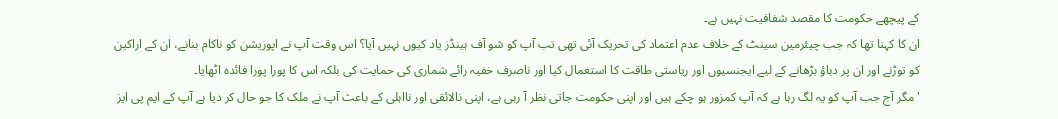کے پیچھے حکومت کا مقصد شفافیت نہیں ہے۔
ان کا کہنا تھا کہ جب چیئرمین سینٹ کے خلاف عدم اعتماد کی تحریک آئی تھی تب آپ کو شو آف ہینڈز یاد کیوں نہیں آیا؟ اس وقت آپ نے اپوزیشن کو ناکام بنانے، ان کے اراکین کو توڑنے اور ان پر دباؤ بڑھانے کے لیے ایجنسیوں اور ریاستی طاقت کا استعمال کیا اور ناصرف خفیہ رائے شماری کی حمایت کی بلکہ اس کا پورا پورا فائدہ اٹھایا۔
'مگر آج جب آپ کو یہ لگ رہا ہے کہ آپ کمزور ہو چکے ہیں اور اپنی حکومت جاتی نظر آ رہی ہے، اپنی نالائقی اور نااہلی کے باعث آپ نے ملک کا جو حال کر دیا ہے آپ کے ایم پی ایز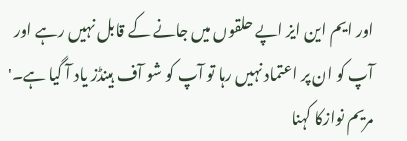اور ایم این ایز اپے حلقوں میں جانے کے قابل نہیں رہے اور آپ کو ان پر اعتماد نہیں رہا تو آپ کو شو آف ہینڈز یاد آ گیا ہے۔'
مریم نوازکا کہنا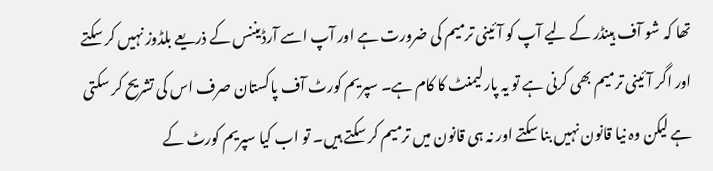تھا کہ شو آف ہینڈر کے لیے آپ کو آئینی ترمیم کی ضرورت ہے اور آپ اسے آرڈیننس کے ذریعے بلڈوز نہیں کر سکتے اور اگر آئینی ترمیم بھی کرنی ہے تو یہ پارلیمنٹ کا کام ہے۔ سپریم کورٹ آف پاکستان صرف اس کی تشریح کر سکتی ہے لیکن وہ نیا قانون نہیں بنا سکتے اور نہ ہی قانون میں ترمیم کر سکتے ہیں۔ تو اب کیا سپریم کورٹ کے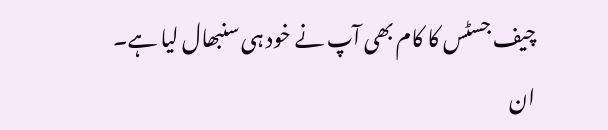چیف جسٹس کا کام بھی آپ نے خود ہی سنبھال لیا ہے۔
ان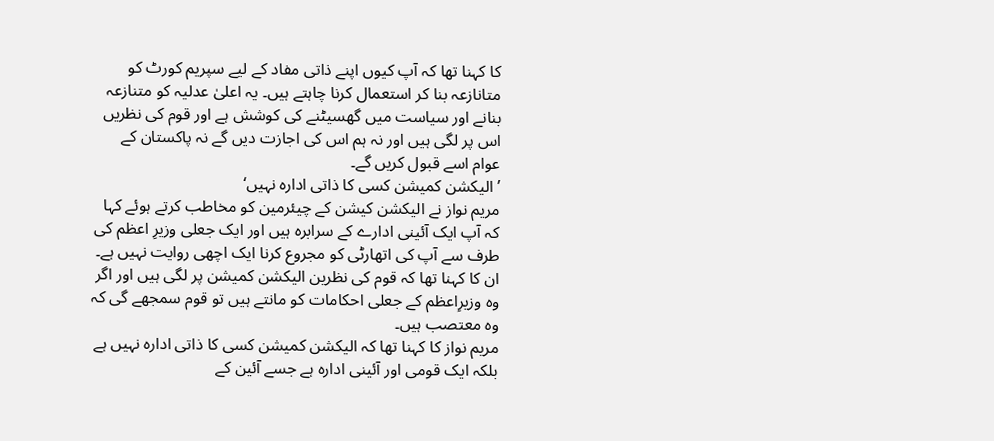کا کہنا تھا کہ آپ کیوں اپنے ذاتی مفاد کے لیے سپریم کورٹ کو متانازعہ بنا کر استعمال کرنا چاہتے ہیں۔ یہ اعلیٰ عدلیہ کو متنازعہ بنانے اور سیاست میں گھسیٹنے کی کوشش ہے اور قوم کی نظریں اس پر لگی ہیں اور نہ ہم اس کی اجازت دیں گے نہ پاکستان کے عوام اسے قبول کریں گے۔
’الیکشن کمیشن کسی کا ذاتی ادارہ نہیں‘
مریم نواز نے الیکشن کیشن کے چیئرمین کو مخاطب کرتے ہوئے کہا کہ آپ ایک آئینی ادارے کے سرابرہ ہیں اور ایک جعلی وزیرِ اعظم کی طرف سے آپ کی اتھارٹی کو مجروع کرنا ایک اچھی روایت نہیں ہے۔
ان کا کہنا تھا کہ قوم کی نظرین الیکشن کمیشن پر لگی ہیں اور اگر وہ وزیرِاعظم کے جعلی احکامات کو مانتے ہیں تو قوم سمجھے گی کہ وہ معتصب ہیں۔
مریم نواز کا کہنا تھا کہ الیکشن کمیشن کسی کا ذاتی ادارہ نہیں ہے بلکہ ایک قومی اور آئینی ادارہ ہے جسے آئین کے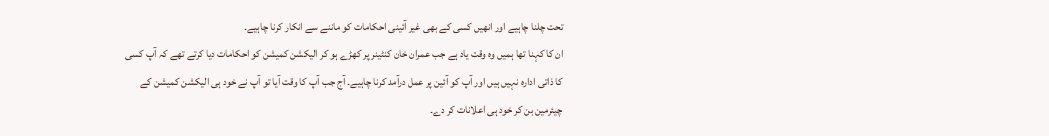تحت چلنا چاہیے اور انھیں کسی کے بھی غیر آئینی احکامات کو ماننے سے انکار کرنا چاہیے۔
ان کا کہنا تھا ہمیں وہ وقت یاد ہے جب عمران خان کنٹینر پر کھڑے ہو کر الیکشن کمیشن کو احکامات دیا کرتے تھے کہ آپ کسی کا ذاتی ادارہ نہیں ہیں اور آپ کو آئین پر عمل درآمد کرنا چاہیے۔ آج جب آپ کا وقت آیا تو آپ نے خود ہی الیکشن کمیشن کے چیئرمین بن کر خود ہی اعلانات کر دے۔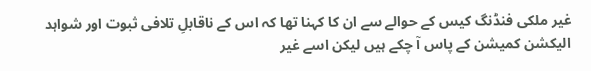غیر ملکی فنڈنگ کیس کے حوالے سے ان کا کہنا تھا کہ اس کے ناقابلِ تلافی ثبوت اور شواہد الیکشن کمیشن کے پاس آ چکے ہیں لیکن اسے غیر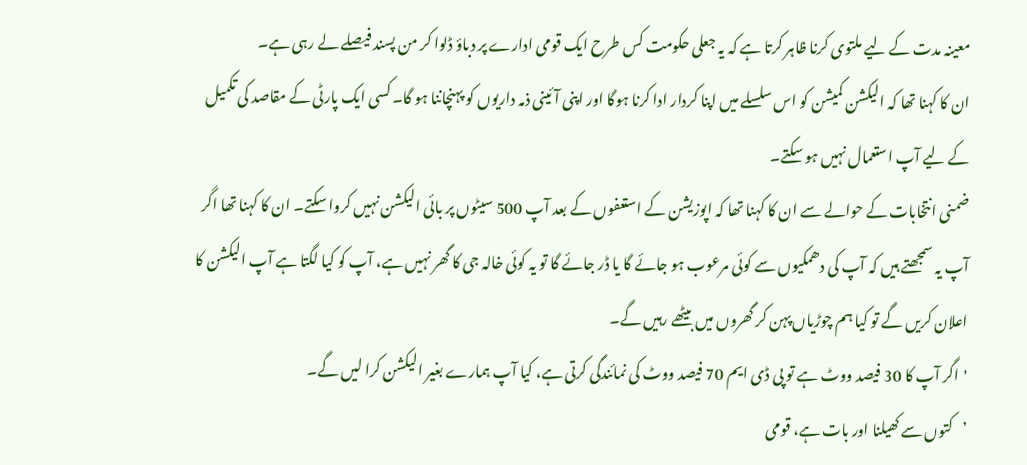معینہ مدت کے لیے ملتوی کرنا ظاہر کرتا ہے کہ یہ جعلی حکومت کس طرح ایک قومی ادارے پر دباؤ ڈلوا کر من پسند فیصلے لے رہی ہے۔
ان کا کہنا تھا کہ الیکشن کمیشن کو اس سلسلے میں اپنا کردار ادا کرنا ہوگا اور اپنی آئینی ذمہ داریوں کو پہنچاننا ہو گا۔ کسی ایک پارٹی کے مقاصد کی تکمیل کے لیے آپ استعمال نہیں ہو سکتے۔
ضمنی انتخابات کے حوالے سے ان کا کہنا تھا کہ اپوزیشن کے استعفوں کے بعد آپ 500 سیٹوں پر بائی الیکشن نہیں کروا سکتے۔ ان کا کہنا تھا اگر آپ یہ سمجھتے ہیں کہ آپ کی دھمکیوں سے کوئی مرعوب ہو جائے گا یا ڈر جائے گا تو یہ کوئی خالہ جی کا گھر نہیں ہے، آپ کو کیا لگتا ہے آپ الیکشن کا اعلان کریں گے تو کیا ہم چوڑیاں پہن کر گھروں میں بیٹھے رہیں گے۔
'اگر آپ کا 30 فیصد ووٹ ہے تو پی ڈی ایم 70 فیصد ووٹ کی نمائندگی کرتی ہے، کیا آپ ہمارے بغیر الیکشن کرا لیں گے۔
’کتوں سے کھیلنا اور بات ہے، قومی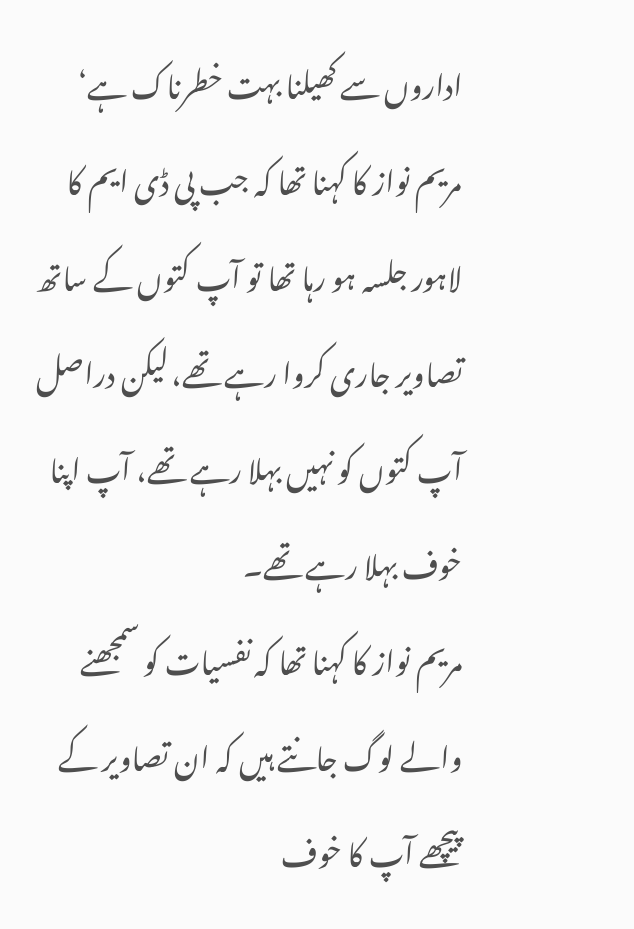اداروں سے کھیلنا بہت خطرناک ہے‘
مریم نواز کا کہنا تھا کہ جب پی ڈی ایم کا لاہور جلسہ ہو رہا تھا تو آپ کتوں کے ساتھ تصاویر جاری کروا رہے تھے، لیکن دراصل آپ کتوں کو نہیں بہلا رہے تھے، آپ اپنا خوف بہلا رہے تھے۔
مریم نواز کا کہنا تھا کہ نفسیات کو سمجھنے والے لوگ جانتے ہیں کہ ان تصاویر کے پیچھے آپ کا خوف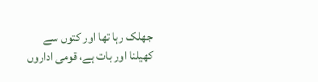جھلک رہا تھا اور کتوں سے کھیلنا اور بات ہے، قومی اداروں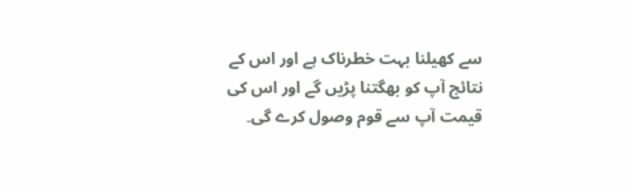سے کھیلنا بہت خطرناک ہے اور اس کے نتائج آپ کو بھگتنا پڑیں گے اور اس کی قیمت آپ سے قوم وصول کرے گی۔